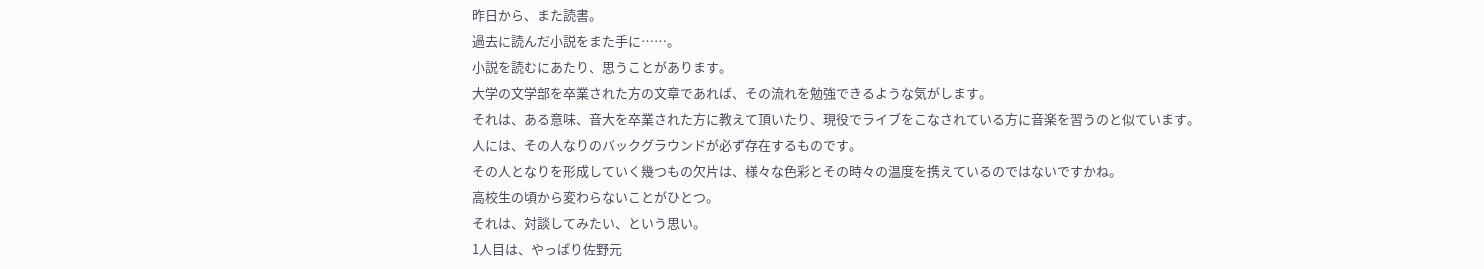昨日から、また読書。
過去に読んだ小説をまた手に……。
小説を読むにあたり、思うことがあります。
大学の文学部を卒業された方の文章であれば、その流れを勉強できるような気がします。
それは、ある意味、音大を卒業された方に教えて頂いたり、現役でライブをこなされている方に音楽を習うのと似ています。
人には、その人なりのバックグラウンドが必ず存在するものです。
その人となりを形成していく幾つもの欠片は、様々な色彩とその時々の温度を携えているのではないですかね。
高校生の頃から変わらないことがひとつ。
それは、対談してみたい、という思い。
1人目は、やっぱり佐野元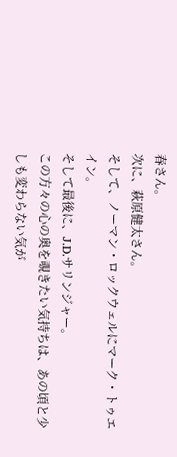春さん。
次に、萩原健太さん。
そして、ノーマン・ロックウェルにマーク・トゥエイン。
そして最後に、J.D.サリンジャー。
この方々の心の奥を覗きたい気持ちは、あの頃と少しも変わらない気が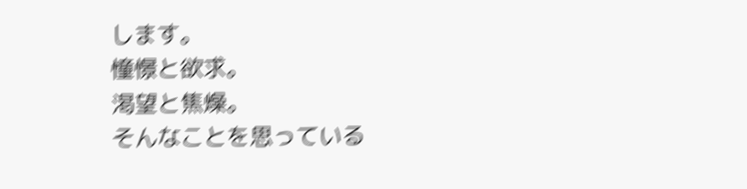します。
憧憬と欲求。
渇望と焦燥。
そんなことを思っている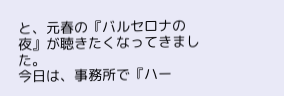と、元春の『バルセロナの夜』が聴きたくなってきました。
今日は、事務所で『ハー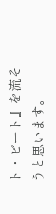ト・ビート』を流そうと思います。